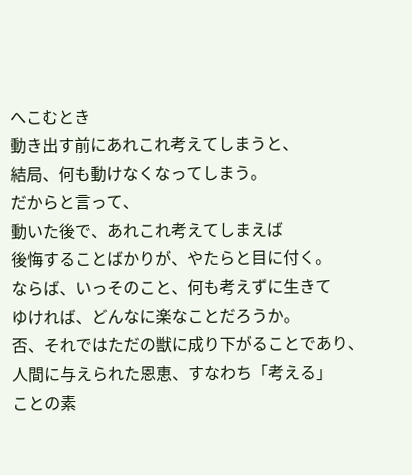へこむとき
動き出す前にあれこれ考えてしまうと、
結局、何も動けなくなってしまう。
だからと言って、
動いた後で、あれこれ考えてしまえば
後悔することばかりが、やたらと目に付く。
ならば、いっそのこと、何も考えずに生きて
ゆければ、どんなに楽なことだろうか。
否、それではただの獣に成り下がることであり、
人間に与えられた恩恵、すなわち「考える」
ことの素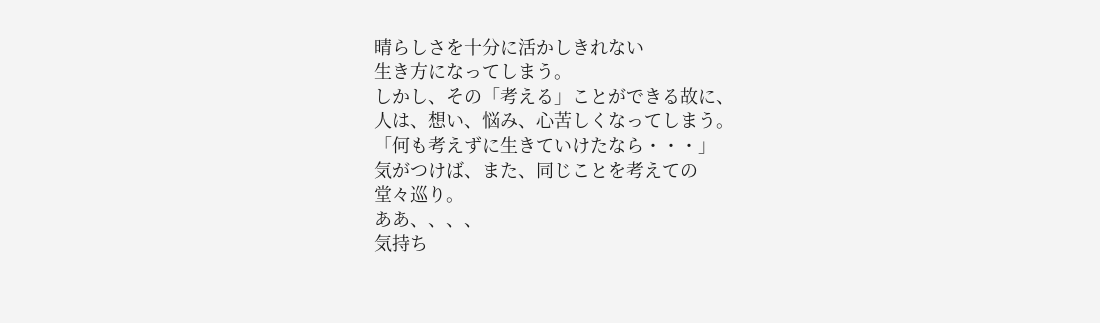晴らしさを十分に活かしきれない
生き方になってしまう。
しかし、その「考える」ことができる故に、
人は、想い、悩み、心苦しくなってしまう。
「何も考えずに生きていけたなら・・・」
気がつけば、また、同じことを考えての
堂々巡り。
ああ、、、、
気持ち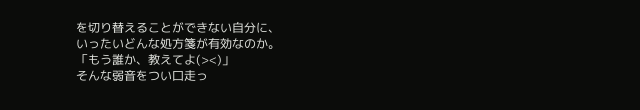を切り替えることができない自分に、
いったいどんな処方箋が有効なのか。
「もう誰か、教えてよ(><)」
そんな弱音をつい口走っ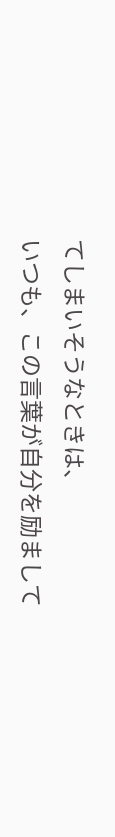てしまいそうなときは、
いつも、この言葉が自分を励まして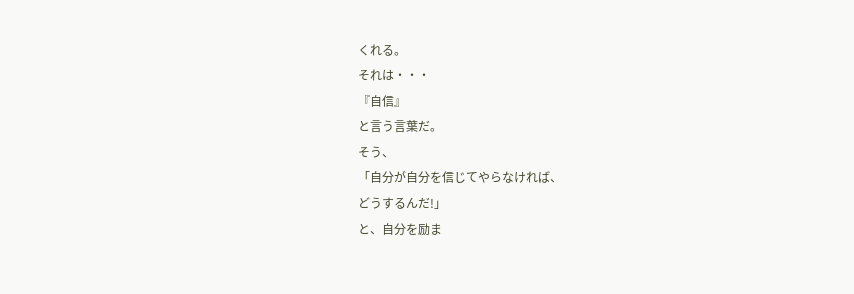くれる。
それは・・・
『自信』
と言う言葉だ。
そう、
「自分が自分を信じてやらなければ、
どうするんだ!」
と、自分を励ま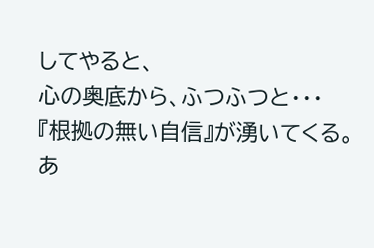してやると、
心の奥底から、ふつふつと・・・
『根拠の無い自信』が湧いてくる。
あ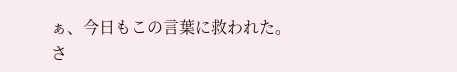ぁ、今日もこの言葉に救われた。
さ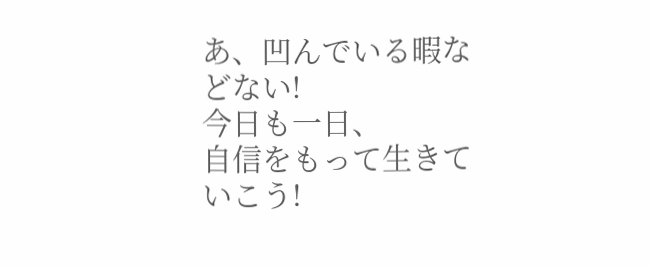あ、凹んでいる暇などない!
今日も一日、
自信をもって生きていこう!